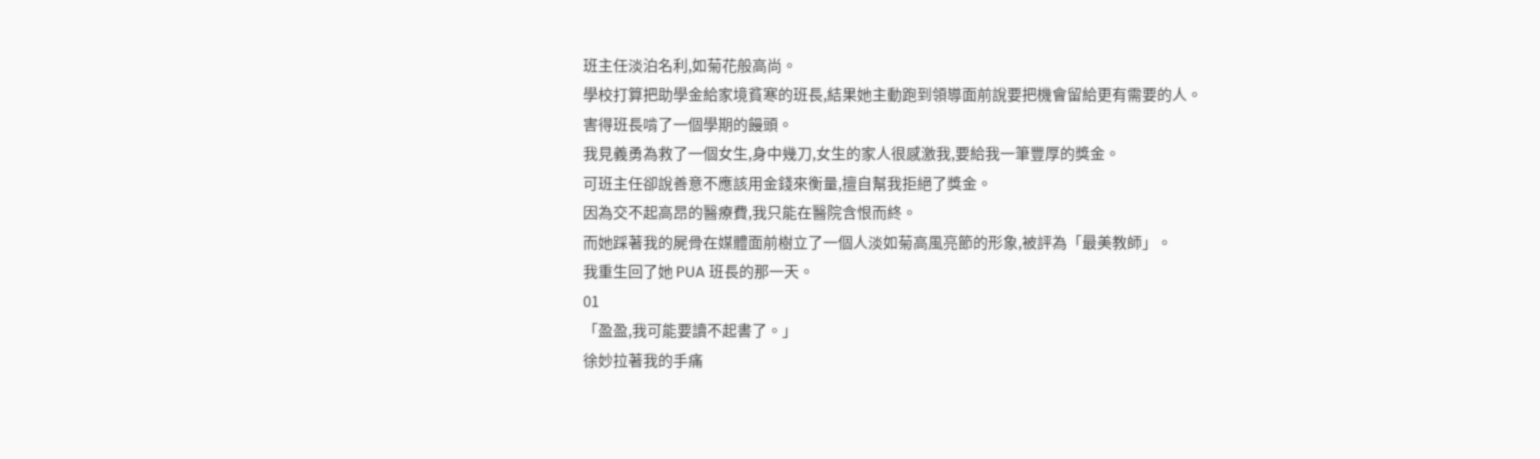班主任淡泊名利,如菊花般高尚。
學校打算把助學金給家境貧寒的班長,結果她主動跑到領導面前說要把機會留給更有需要的人。
害得班長啃了一個學期的饅頭。
我見義勇為救了一個女生,身中幾刀,女生的家人很感激我,要給我一筆豐厚的獎金。
可班主任卻說善意不應該用金錢來衡量,擅自幫我拒絕了獎金。
因為交不起高昂的醫療費,我只能在醫院含恨而終。
而她踩著我的屍骨在媒體面前樹立了一個人淡如菊高風亮節的形象,被評為「最美教師」。
我重生回了她 PUA 班長的那一天。
01
「盈盈,我可能要讀不起書了。」
徐妙拉著我的手痛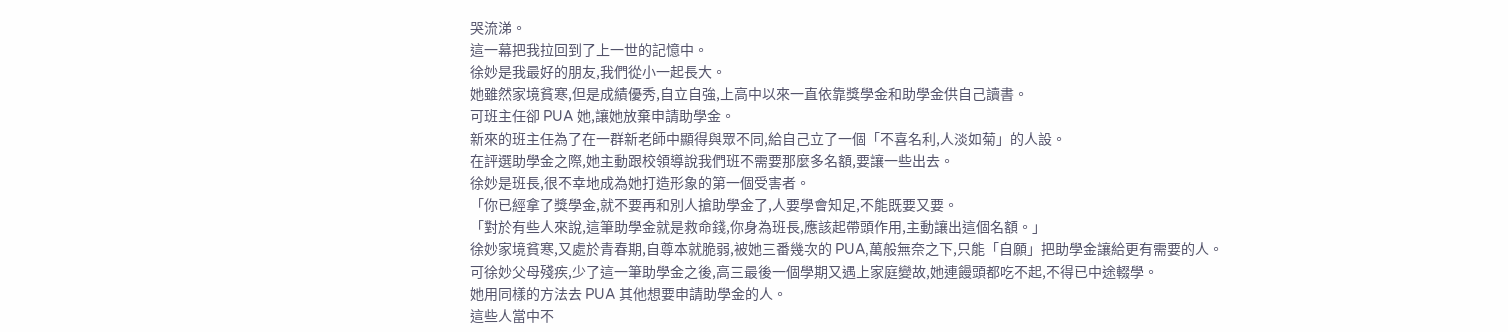哭流涕。
這一幕把我拉回到了上一世的記憶中。
徐妙是我最好的朋友,我們從小一起長大。
她雖然家境貧寒,但是成績優秀,自立自強,上高中以來一直依靠獎學金和助學金供自己讀書。
可班主任卻 PUA 她,讓她放棄申請助學金。
新來的班主任為了在一群新老師中顯得與眾不同,給自己立了一個「不喜名利,人淡如菊」的人設。
在評選助學金之際,她主動跟校領導說我們班不需要那麼多名額,要讓一些出去。
徐妙是班長,很不幸地成為她打造形象的第一個受害者。
「你已經拿了獎學金,就不要再和別人搶助學金了,人要學會知足,不能既要又要。
「對於有些人來說,這筆助學金就是救命錢,你身為班長,應該起帶頭作用,主動讓出這個名額。」
徐妙家境貧寒,又處於青春期,自尊本就脆弱,被她三番幾次的 PUA,萬般無奈之下,只能「自願」把助學金讓給更有需要的人。
可徐妙父母殘疾,少了這一筆助學金之後,高三最後一個學期又遇上家庭變故,她連饅頭都吃不起,不得已中途輟學。
她用同樣的方法去 PUA 其他想要申請助學金的人。
這些人當中不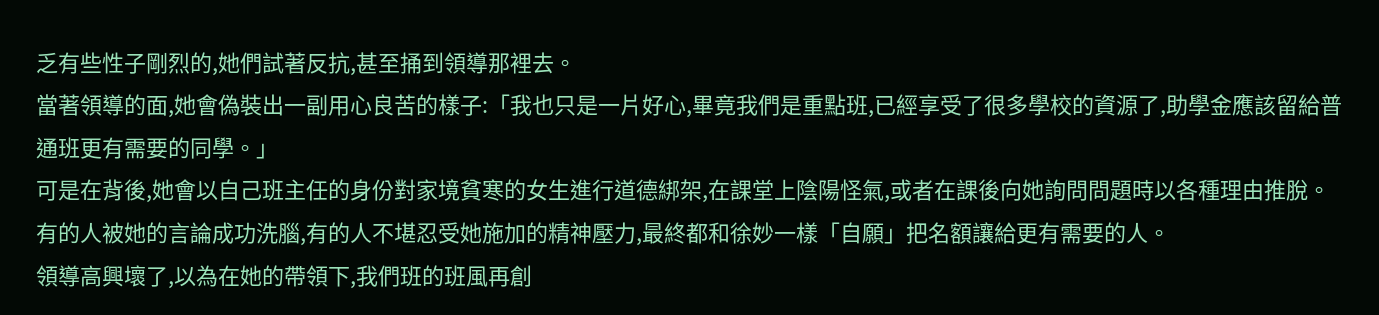乏有些性子剛烈的,她們試著反抗,甚至捅到領導那裡去。
當著領導的面,她會偽裝出一副用心良苦的樣子:「我也只是一片好心,畢竟我們是重點班,已經享受了很多學校的資源了,助學金應該留給普通班更有需要的同學。」
可是在背後,她會以自己班主任的身份對家境貧寒的女生進行道德綁架,在課堂上陰陽怪氣,或者在課後向她詢問問題時以各種理由推脫。
有的人被她的言論成功洗腦,有的人不堪忍受她施加的精神壓力,最終都和徐妙一樣「自願」把名額讓給更有需要的人。
領導高興壞了,以為在她的帶領下,我們班的班風再創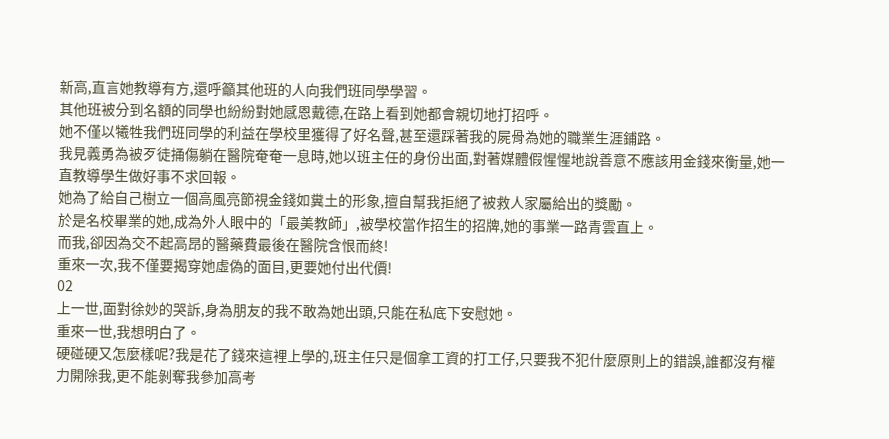新高,直言她教導有方,還呼籲其他班的人向我們班同學學習。
其他班被分到名額的同學也紛紛對她感恩戴德,在路上看到她都會親切地打招呼。
她不僅以犧牲我們班同學的利益在學校里獲得了好名聲,甚至還踩著我的屍骨為她的職業生涯鋪路。
我見義勇為被歹徒捅傷躺在醫院奄奄一息時,她以班主任的身份出面,對著媒體假惺惺地說善意不應該用金錢來衡量,她一直教導學生做好事不求回報。
她為了給自己樹立一個高風亮節視金錢如糞土的形象,擅自幫我拒絕了被救人家屬給出的獎勵。
於是名校畢業的她,成為外人眼中的「最美教師」,被學校當作招生的招牌,她的事業一路青雲直上。
而我,卻因為交不起高昂的醫藥費最後在醫院含恨而終!
重來一次,我不僅要揭穿她虛偽的面目,更要她付出代價!
02
上一世,面對徐妙的哭訴,身為朋友的我不敢為她出頭,只能在私底下安慰她。
重來一世,我想明白了。
硬碰硬又怎麼樣呢?我是花了錢來這裡上學的,班主任只是個拿工資的打工仔,只要我不犯什麼原則上的錯誤,誰都沒有權力開除我,更不能剝奪我參加高考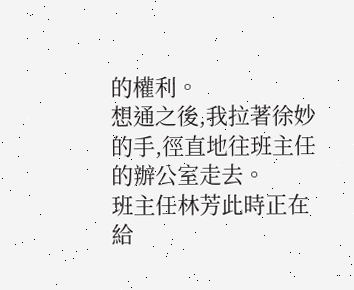的權利。
想通之後,我拉著徐妙的手,徑直地往班主任的辦公室走去。
班主任林芳此時正在給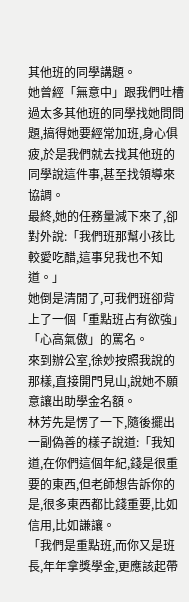其他班的同學講題。
她曾經「無意中」跟我們吐槽過太多其他班的同學找她問問題,搞得她要經常加班,身心俱疲,於是我們就去找其他班的同學說這件事,甚至找領導來協調。
最終,她的任務量減下來了,卻對外說:「我們班那幫小孩比較愛吃醋,這事兒我也不知道。」
她倒是清閒了,可我們班卻背上了一個「重點班占有欲強」「心高氣傲」的罵名。
來到辦公室,徐妙按照我說的那樣,直接開門見山,說她不願意讓出助學金名額。
林芳先是愣了一下,隨後擺出一副偽善的樣子說道:「我知道,在你們這個年紀,錢是很重要的東西,但老師想告訴你的是,很多東西都比錢重要,比如信用,比如謙讓。
「我們是重點班,而你又是班長,年年拿獎學金,更應該起帶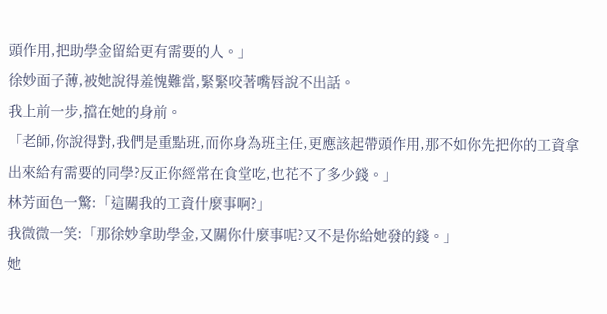頭作用,把助學金留給更有需要的人。」
徐妙面子薄,被她說得羞愧難當,緊緊咬著嘴唇說不出話。
我上前一步,擋在她的身前。
「老師,你說得對,我們是重點班,而你身為班主任,更應該起帶頭作用,那不如你先把你的工資拿出來給有需要的同學?反正你經常在食堂吃,也花不了多少錢。」
林芳面色一驚:「這關我的工資什麼事啊?」
我微微一笑:「那徐妙拿助學金,又關你什麼事呢?又不是你給她發的錢。」
她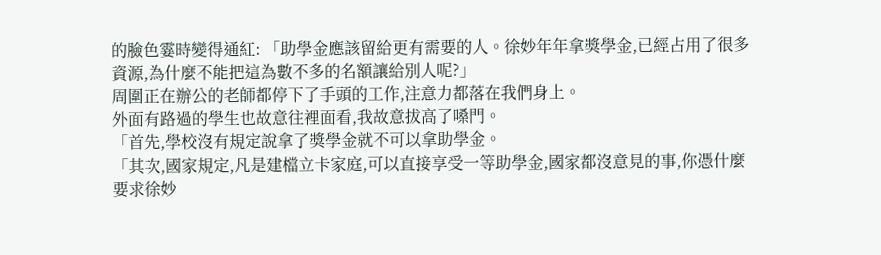的臉色霎時變得通紅: 「助學金應該留給更有需要的人。徐妙年年拿獎學金,已經占用了很多資源,為什麼不能把這為數不多的名額讓給別人呢?」
周圍正在辦公的老師都停下了手頭的工作,注意力都落在我們身上。
外面有路過的學生也故意往裡面看,我故意拔高了嗓門。
「首先,學校沒有規定說拿了獎學金就不可以拿助學金。
「其次,國家規定,凡是建檔立卡家庭,可以直接享受一等助學金,國家都沒意見的事,你憑什麼要求徐妙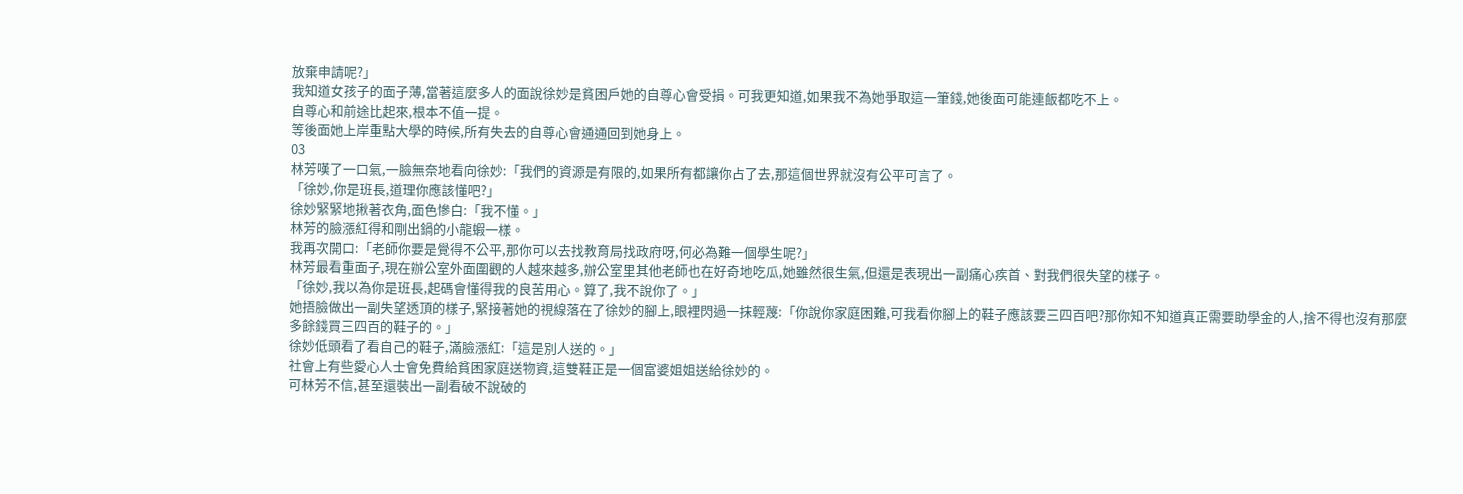放棄申請呢?」
我知道女孩子的面子薄,當著這麼多人的面說徐妙是貧困戶她的自尊心會受損。可我更知道,如果我不為她爭取這一筆錢,她後面可能連飯都吃不上。
自尊心和前途比起來,根本不值一提。
等後面她上岸重點大學的時候,所有失去的自尊心會通通回到她身上。
03
林芳嘆了一口氣,一臉無奈地看向徐妙:「我們的資源是有限的,如果所有都讓你占了去,那這個世界就沒有公平可言了。
「徐妙,你是班長,道理你應該懂吧?」
徐妙緊緊地揪著衣角,面色慘白:「我不懂。」
林芳的臉漲紅得和剛出鍋的小龍蝦一樣。
我再次開口:「老師你要是覺得不公平,那你可以去找教育局找政府呀,何必為難一個學生呢?」
林芳最看重面子,現在辦公室外面圍觀的人越來越多,辦公室里其他老師也在好奇地吃瓜,她雖然很生氣,但還是表現出一副痛心疾首、對我們很失望的樣子。
「徐妙,我以為你是班長,起碼會懂得我的良苦用心。算了,我不說你了。」
她捂臉做出一副失望透頂的樣子,緊接著她的視線落在了徐妙的腳上,眼裡閃過一抹輕蔑:「你說你家庭困難,可我看你腳上的鞋子應該要三四百吧?那你知不知道真正需要助學金的人,捨不得也沒有那麼多餘錢買三四百的鞋子的。」
徐妙低頭看了看自己的鞋子,滿臉漲紅:「這是別人送的。」
社會上有些愛心人士會免費給貧困家庭送物資,這雙鞋正是一個富婆姐姐送給徐妙的。
可林芳不信,甚至還裝出一副看破不說破的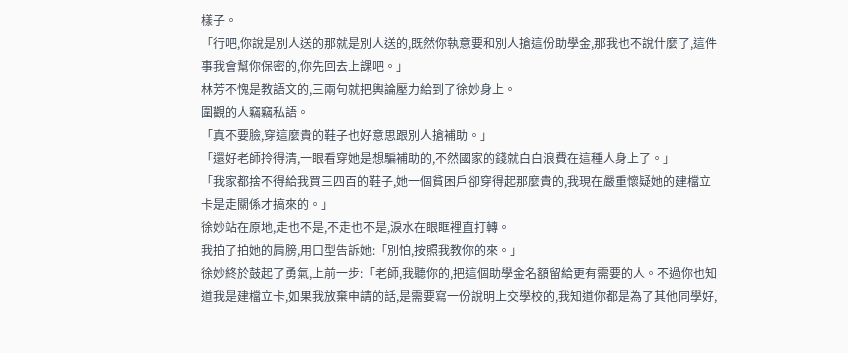樣子。
「行吧,你說是別人送的那就是別人送的,既然你執意要和別人搶這份助學金,那我也不說什麼了,這件事我會幫你保密的,你先回去上課吧。」
林芳不愧是教語文的,三兩句就把輿論壓力給到了徐妙身上。
圍觀的人竊竊私語。
「真不要臉,穿這麼貴的鞋子也好意思跟別人搶補助。」
「還好老師拎得清,一眼看穿她是想騙補助的,不然國家的錢就白白浪費在這種人身上了。」
「我家都捨不得給我買三四百的鞋子,她一個貧困戶卻穿得起那麼貴的,我現在嚴重懷疑她的建檔立卡是走關係才搞來的。」
徐妙站在原地,走也不是,不走也不是,淚水在眼眶裡直打轉。
我拍了拍她的肩膀,用口型告訴她:「別怕,按照我教你的來。」
徐妙終於鼓起了勇氣,上前一步:「老師,我聽你的,把這個助學金名額留給更有需要的人。不過你也知道我是建檔立卡,如果我放棄申請的話,是需要寫一份說明上交學校的,我知道你都是為了其他同學好,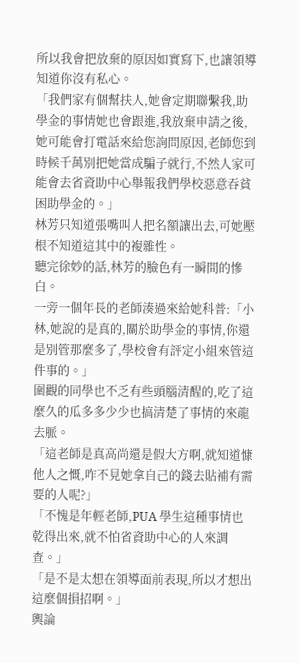所以我會把放棄的原因如實寫下,也讓領導知道你沒有私心。
「我們家有個幫扶人,她會定期聯繫我,助學金的事情她也會跟進,我放棄申請之後,她可能會打電話來給您詢問原因,老師您到時候千萬別把她當成騙子就行,不然人家可能會去省資助中心舉報我們學校惡意吞貧困助學金的。」
林芳只知道張嘴叫人把名額讓出去,可她壓根不知道這其中的複雜性。
聽完徐妙的話,林芳的臉色有一瞬間的慘白。
一旁一個年長的老師湊過來給她科普:「小林,她說的是真的,關於助學金的事情,你還是別管那麼多了,學校會有評定小組來管這件事的。」
圍觀的同學也不乏有些頭腦清醒的,吃了這麼久的瓜多多少少也搞清楚了事情的來龍去脈。
「這老師是真高尚還是假大方啊,就知道慷他人之慨,咋不見她拿自己的錢去貼補有需要的人呢?」
「不愧是年輕老師,PUA 學生這種事情也乾得出來,就不怕省資助中心的人來調查。」
「是不是太想在領導面前表現,所以才想出這麼個損招啊。」
輿論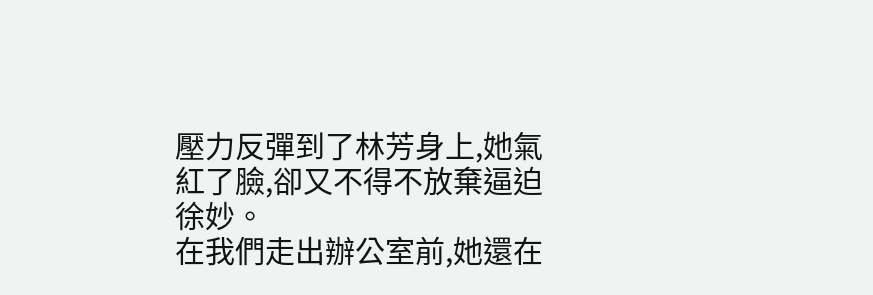壓力反彈到了林芳身上,她氣紅了臉,卻又不得不放棄逼迫徐妙。
在我們走出辦公室前,她還在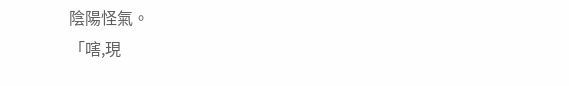陰陽怪氣。
「嗐,現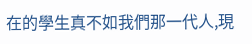在的學生真不如我們那一代人,現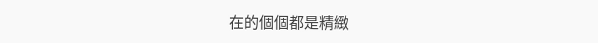在的個個都是精緻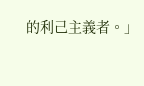的利己主義者。」